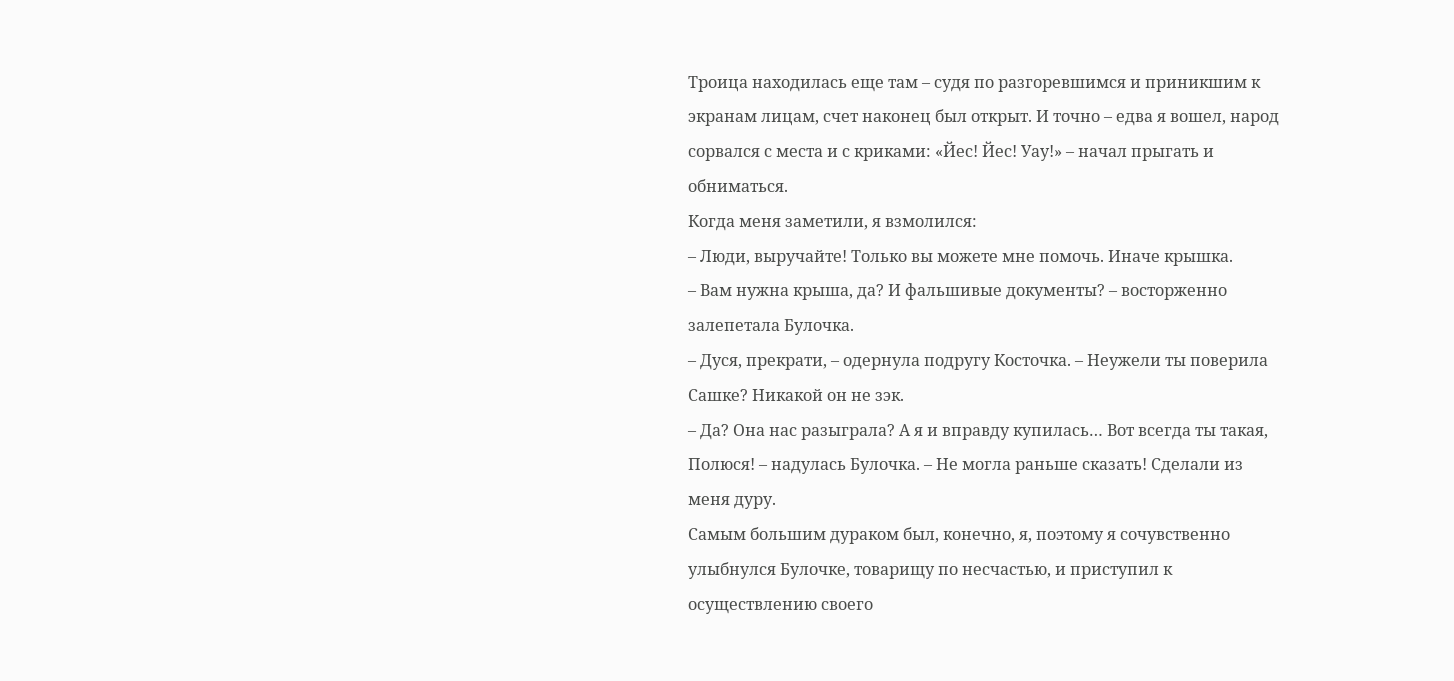Троица находилась еще там – судя по разгоревшимся и приникшим к экранам лицам, счет наконец был открыт. И точно – едва я вошел, народ сорвался с места и с криками: «Йес! Йес! Уау!» – начал прыгать и обниматься.
Когда меня заметили, я взмолился:
– Люди, выручайте! Только вы можете мне помочь. Иначе крышка.
– Вам нужна крыша, да? И фальшивые документы? – восторженно залепетала Булочка.
– Дуся, прекрати, – одернула подругу Косточка. – Неужели ты поверила Сашке? Никакой он не зэк.
– Да? Она нас разыграла? А я и вправду купилась… Вот всегда ты такая, Полюся! – надулась Булочка. – Не могла раньше сказать! Сделали из меня дуру.
Самым большим дураком был, конечно, я, поэтому я сочувственно улыбнулся Булочке, товарищу по несчастью, и приступил к осуществлению своего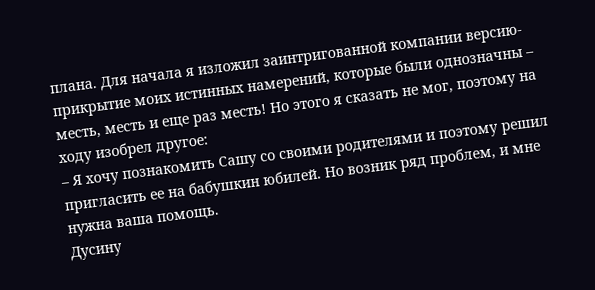плана. Для начала я изложил заинтригованной компании версию-прикрытие моих истинных намерений, которые были однозначны – месть, месть и еще раз месть! Но этого я сказать не мог, поэтому на ходу изобрел другое:
– Я хочу познакомить Сашу со своими родителями и поэтому решил пригласить ее на бабушкин юбилей. Но возник ряд проблем, и мне нужна ваша помощь.
Дусину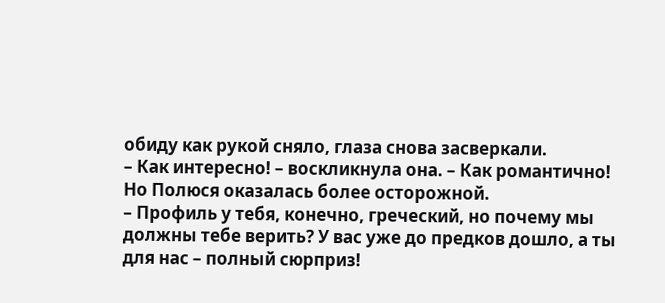обиду как рукой сняло, глаза снова засверкали.
– Как интересно! – воскликнула она. – Как романтично!
Но Полюся оказалась более осторожной.
– Профиль у тебя, конечно, греческий, но почему мы должны тебе верить? У вас уже до предков дошло, а ты для нас – полный сюрприз!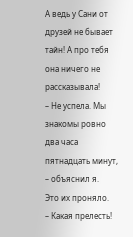А ведь у Сани от друзей не бывает тайн! А про тебя она ничего не рассказывала!
– Не успела. Мы знакомы ровно два часа пятнадцать минут, – объяснил я.
Это их проняло.
– Какая прелесть!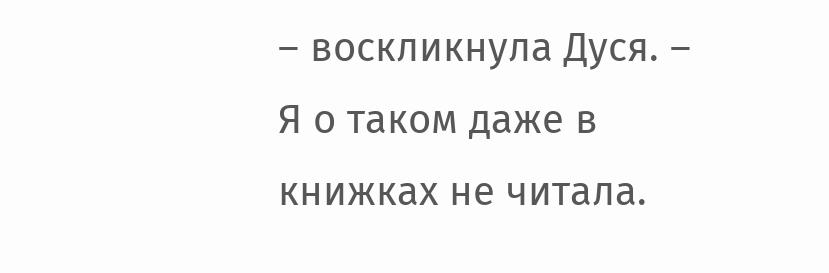– воскликнула Дуся. – Я о таком даже в книжках не читала.